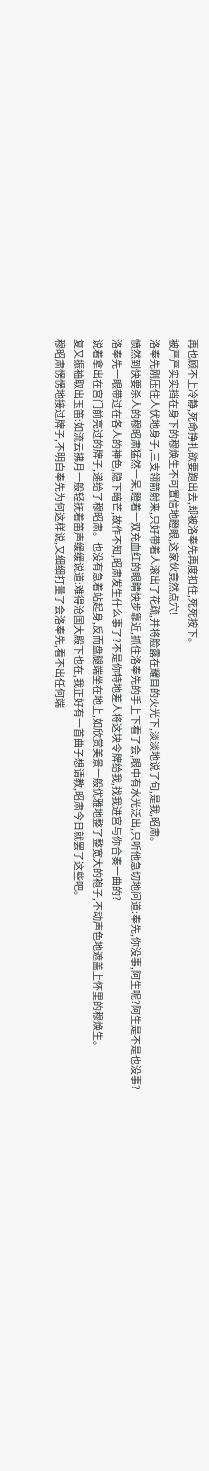再也顾不上冷静,死命挣扎欲要跑出去,却被洛奉先再度扣住,死死按下。
被严严实实挡在身下的穆焕生不可置信地瞪眼,这家伙竟然点穴!
洛奉先刚压住人伏地身子,三支翎箭射来,只好带着人滚出了花疏,并将脸露在耀目的火光下,淡淡地说了句,是我,昭肃。
愤然到快要杀人的穆昭肃猛然一呆,瞪着一双充血红的眼睛快步靠近,抓住洛奉先的手上下看了会,眼中有水光泛出,只听他急切地问道:奉先,你没事,阿生呢?阿生是不是也没事?
洛奉先一眼带过在各人的神色,隐下暗芒,故作不知,昭肃发生什么事了?不是你特地差人将这块令牌给我,找我进宫与你合奏一曲的?
说着拿出在宫门前亮过的牌子,递给了穆昭肃。也没有急着站起身,反而盘腿端坐在地上,如欣赏美景一般优雅地整了整宽大的袍子,不动声色地遮盖上怀里的穆焕生。
复又振袖取出玉笛:如流云拂月一般轻抚着笛声缓缓说道:难得沧国大殿下也在,我正好有一首曲子想请教,昭肃今日就罢了这些吧。
穆昭肃愣愣地接过牌子,不明白奉先为何这样说,又细细打量了会洛奉先,看不出任何端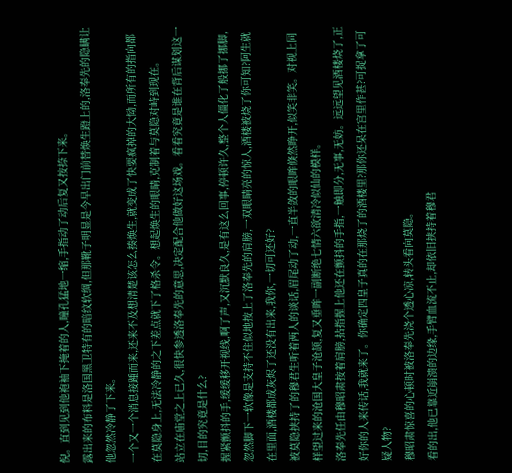倪。直到见到他袍袖下掩着的人,瞳孔猛地一缩,手指动了动后复又按捺下来。
露出来的布料是洛国黑卫特有的暗纹软绸,但那靴子明显是今早出门前替焕生蹬上的,洛奉先的隐瞒让他忽然冷静了下来。
一个又一个消息接踵而来,还来不及想清楚该怎么揍焕生,就变成了快要疯掉的大恸,而所有的指向都在莫隐身上,无法冷静的之下差点就下了格杀令。想起焕生的眼睛,克制着与莫隐对峙到现在。
站立在庙堂之上已久,很快参透洛奉先的意思,决定配合他做好这场戏。看看究竟是谁在背后谋划这一切,目的究竟是什么?
握紧颤抖的手,缓缓移开视线,啊了声,又沉默良久,是有这么回事,停顿许久,整个人僵化了般挪了挪脚,忽然脚下一软像是支持不住似地按上了洛奉先的肩膀,一双眼睛亮的惊人,酒楼被烧了你可知?阿生就在里面,酒楼都成灰烬了还没有出来,我你,一切可还好?
被莫隐挟持了的穆君生听着两人的谈话,眉尾动了动,一直半敛的眼眸倏然睁开,似笑非笑。对视上同样望过来的沧国大皇子沧颉,复又垂眸一副断绝七情六欲清冷似仙的模样。
洛奉先任由穆昭肃按着肩膀,拈指握上他还在颤抖的手指,一触即分,无事,无妨。远远望见酒楼烧了,正好你的人来传话,我就来了。你确定四皇子真的在那烧了的酒楼里?那你还呆在宫里作甚?可捉拿了可疑人物?
穆昭肃惊喜的心顿时被洛奉先浇个透心凉,转头看向莫隐。
看的出,他已靠近崩溃的边缘,手臂血流不止,却依旧挟持着穆君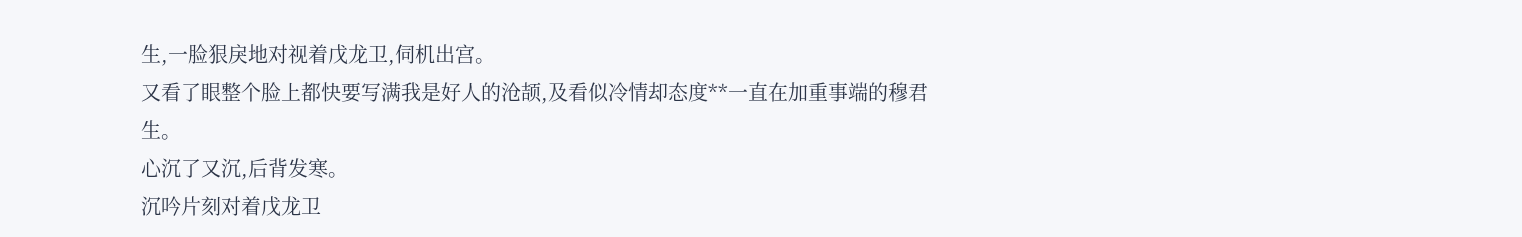生,一脸狠戾地对视着戊龙卫,伺机出宫。
又看了眼整个脸上都快要写满我是好人的沧颉,及看似冷情却态度**一直在加重事端的穆君生。
心沉了又沉,后背发寒。
沉吟片刻对着戊龙卫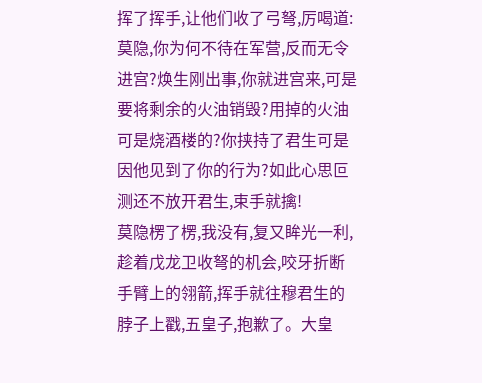挥了挥手,让他们收了弓弩,厉喝道:莫隐,你为何不待在军营,反而无令进宫?焕生刚出事,你就进宫来,可是要将剩余的火油销毁?用掉的火油可是烧酒楼的?你挟持了君生可是因他见到了你的行为?如此心思叵测还不放开君生,束手就擒!
莫隐楞了楞,我没有,复又眸光一利,趁着戊龙卫收弩的机会,咬牙折断手臂上的翎箭,挥手就往穆君生的脖子上戳,五皇子,抱歉了。大皇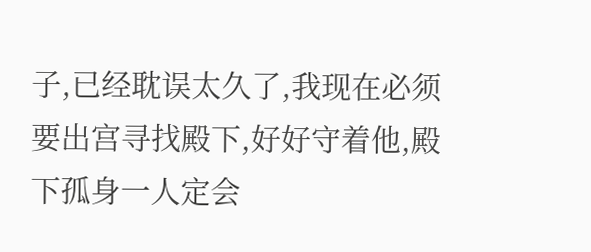子,已经耽误太久了,我现在必须要出宫寻找殿下,好好守着他,殿下孤身一人定会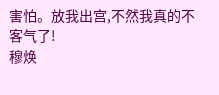害怕。放我出宫,不然我真的不客气了!
穆焕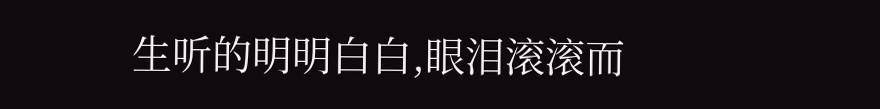生听的明明白白,眼泪滚滚而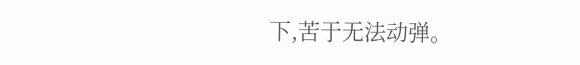下,苦于无法动弹。